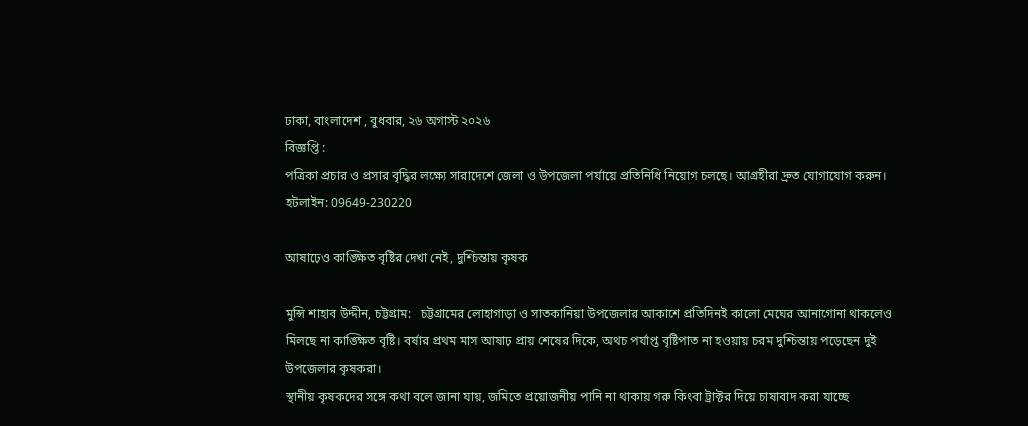ঢাকা, বাংলাদেশ , বুধবার, ২৬ অগাস্ট ২০২৬
বিজ্ঞপ্তি :
পত্রিকা প্রচার ও প্রসার বৃদ্ধির লক্ষ্যে সারাদেশে জেলা ও উপজেলা পর্যায়ে প্রতিনিধি নিয়োগ চলছে। আগ্রহীরা দ্রুত যোগাযোগ করুন। হটলাইন: 09649-230220

আষাঢ়েও কাঙ্ক্ষিত বৃষ্টির দেখা নেই, দুশ্চিন্তায় কৃষক

মুন্সি শাহাব উদ্দীন, চট্টগ্রাম:   চট্টগ্রামের লোহাগাড়া ও সাতকানিয়া উপজেলার আকাশে প্রতিদিনই কালো মেঘের আনাগোনা থাকলেও মিলছে না কাঙ্ক্ষিত বৃষ্টি। বর্ষার প্রথম মাস আষাঢ় প্রায় শেষের দিকে, অথচ পর্যাপ্ত বৃষ্টিপাত না হওয়ায় চরম দুশ্চিন্তায় পড়েছেন দুই উপজেলার কৃষকরা।
স্থানীয় কৃষকদের সঙ্গে কথা বলে জানা যায়, জমিতে প্রয়োজনীয় পানি না থাকায় গরু কিংবা ট্রাক্টর দিয়ে চাষাবাদ করা যাচ্ছে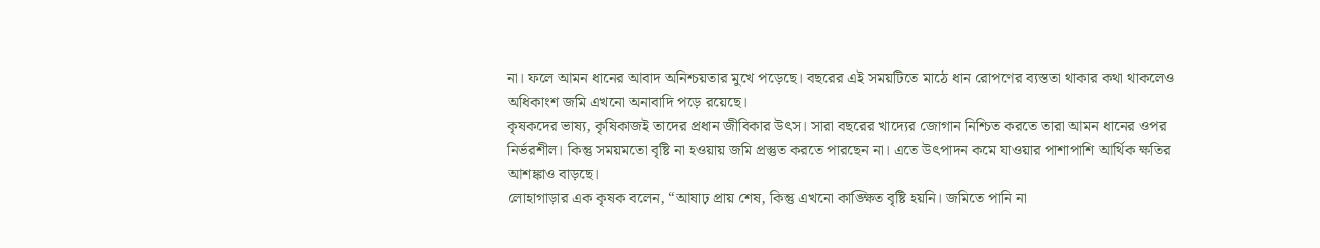না। ফলে আমন ধানের আবাদ অনিশ্চয়তার মুখে পড়েছে। বছরের এই সময়টিতে মাঠে ধান রোপণের ব্যস্ততা থাকার কথা থাকলেও অধিকাংশ জমি এখনো অনাবাদি পড়ে রয়েছে।
কৃষকদের ভাষ্য, কৃষিকাজই তাদের প্রধান জীবিকার উৎস। সারা বছরের খাদ্যের জোগান নিশ্চিত করতে তারা আমন ধানের ওপর নির্ভরশীল। কিন্তু সময়মতো বৃষ্টি না হওয়ায় জমি প্রস্তুত করতে পারছেন না। এতে উৎপাদন কমে যাওয়ার পাশাপাশি আর্থিক ক্ষতির আশঙ্কাও বাড়ছে।
লোহাগাড়ার এক কৃষক বলেন, “আষাঢ় প্রায় শেষ, কিন্তু এখনো কাঙ্ক্ষিত বৃষ্টি হয়নি। জমিতে পানি না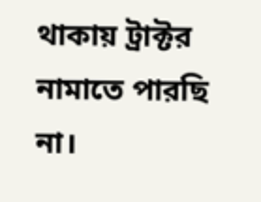থাকায় ট্রাক্টর নামাতে পারছি না।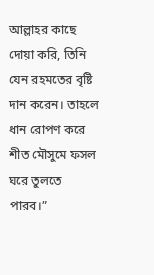আল্লাহর কাছে দোয়া করি, তিনি যেন রহমতের বৃষ্টি দান করেন। তাহলে ধান রোপণ করে শীত মৌসুমে ফসল ঘরে তুলতে পারব।”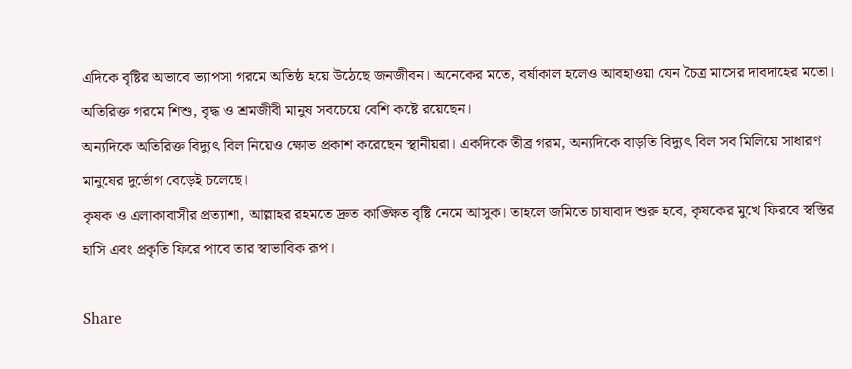এদিকে বৃষ্টির অভাবে ভ্যাপসা গরমে অতিষ্ঠ হয়ে উঠেছে জনজীবন। অনেকের মতে, বর্ষাকাল হলেও আবহাওয়া যেন চৈত্র মাসের দাবদাহের মতো। অতিরিক্ত গরমে শিশু, বৃদ্ধ ও শ্রমজীবী মানুষ সবচেয়ে বেশি কষ্টে রয়েছেন।
অন্যদিকে অতিরিক্ত বিদ্যুৎ বিল নিয়েও ক্ষোভ প্রকাশ করেছেন স্থানীয়রা। একদিকে তীব্র গরম, অন্যদিকে বাড়তি বিদ্যুৎ বিল সব মিলিয়ে সাধারণ মানুষের দুর্ভোগ বেড়েই চলেছে।
কৃষক ও এলাকাবাসীর প্রত্যাশা, আল্লাহর রহমতে দ্রুত কাঙ্ক্ষিত বৃষ্টি নেমে আসুক। তাহলে জমিতে চাষাবাদ শুরু হবে, কৃষকের মুখে ফিরবে স্বস্তির হাসি এবং প্রকৃতি ফিরে পাবে তার স্বাভাবিক রূপ।

Share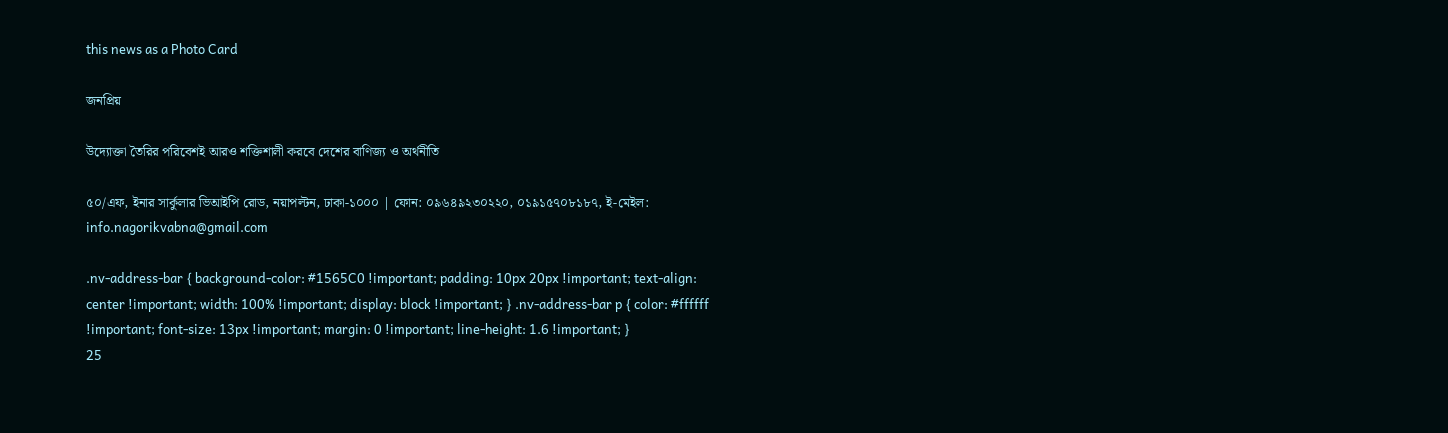this news as a Photo Card

জনপ্রিয়

উদ্যোক্তা তৈরির পরিবেশই আরও শক্তিশালী করবে দেশের বাণিজ্য ও অর্থনীতি

৫০/এফ, ইনার সার্কুলার ভিআইপি রোড, নয়াপল্টন, ঢাকা-১০০০ | ফোন: ০৯৬৪৯২৩০২২০, ০১৯১৫৭০৮১৮৭, ই-মেইল: info.nagorikvabna@gmail.com

.nv-address-bar { background-color: #1565C0 !important; padding: 10px 20px !important; text-align: center !important; width: 100% !important; display: block !important; } .nv-address-bar p { color: #ffffff !important; font-size: 13px !important; margin: 0 !important; line-height: 1.6 !important; }
25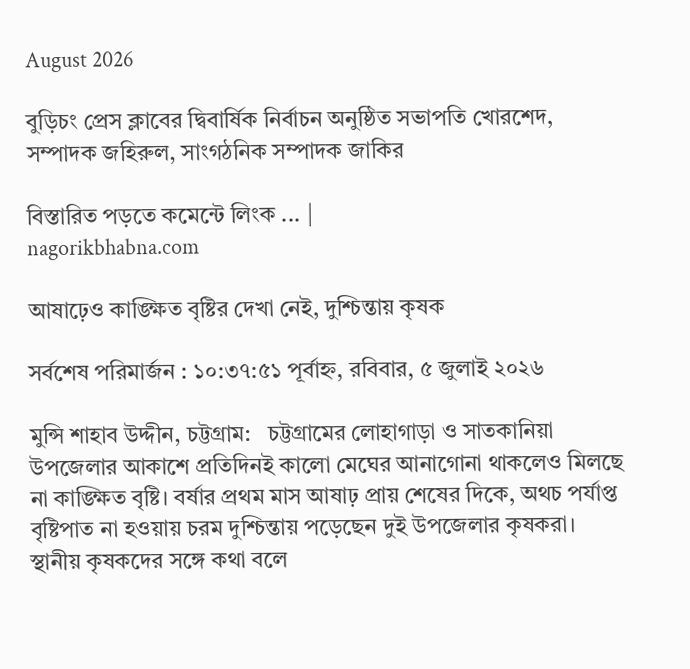August 2026

বুড়িচং প্রেস ক্লাবের দ্বিবার্ষিক নির্বাচন অনুষ্ঠিত সভাপতি খোরশেদ, সম্পাদক জহিরুল, সাংগঠনিক সম্পাদক জাকির

বিস্তারিত পড়তে কমেন্টে লিংক ... |
nagorikbhabna.com

আষাঢ়েও কাঙ্ক্ষিত বৃষ্টির দেখা নেই, দুশ্চিন্তায় কৃষক

সর্বশেষ পরিমার্জন : ১০:৩৭:৫১ পূর্বাহ্ন, রবিবার, ৫ জুলাই ২০২৬

মুন্সি শাহাব উদ্দীন, চট্টগ্রাম:   চট্টগ্রামের লোহাগাড়া ও সাতকানিয়া উপজেলার আকাশে প্রতিদিনই কালো মেঘের আনাগোনা থাকলেও মিলছে না কাঙ্ক্ষিত বৃষ্টি। বর্ষার প্রথম মাস আষাঢ় প্রায় শেষের দিকে, অথচ পর্যাপ্ত বৃষ্টিপাত না হওয়ায় চরম দুশ্চিন্তায় পড়েছেন দুই উপজেলার কৃষকরা।
স্থানীয় কৃষকদের সঙ্গে কথা বলে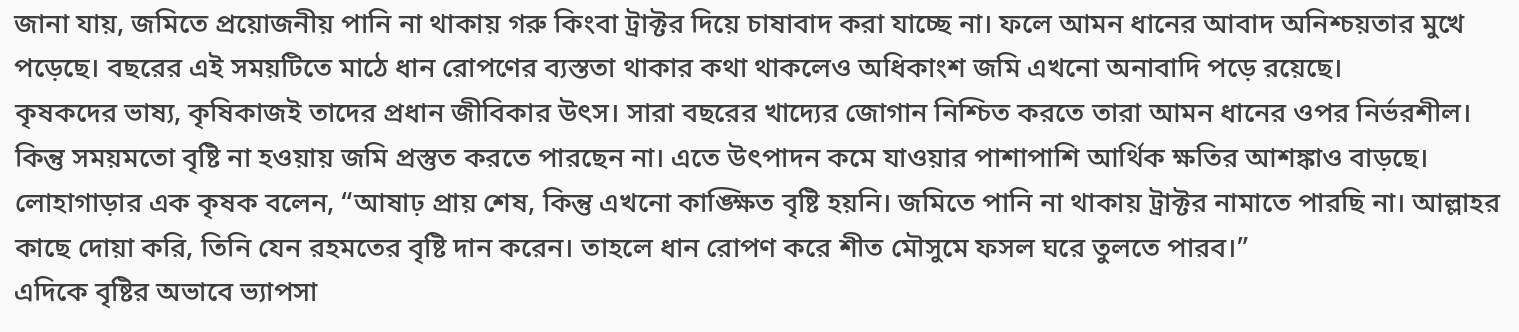জানা যায়, জমিতে প্রয়োজনীয় পানি না থাকায় গরু কিংবা ট্রাক্টর দিয়ে চাষাবাদ করা যাচ্ছে না। ফলে আমন ধানের আবাদ অনিশ্চয়তার মুখে পড়েছে। বছরের এই সময়টিতে মাঠে ধান রোপণের ব্যস্ততা থাকার কথা থাকলেও অধিকাংশ জমি এখনো অনাবাদি পড়ে রয়েছে।
কৃষকদের ভাষ্য, কৃষিকাজই তাদের প্রধান জীবিকার উৎস। সারা বছরের খাদ্যের জোগান নিশ্চিত করতে তারা আমন ধানের ওপর নির্ভরশীল। কিন্তু সময়মতো বৃষ্টি না হওয়ায় জমি প্রস্তুত করতে পারছেন না। এতে উৎপাদন কমে যাওয়ার পাশাপাশি আর্থিক ক্ষতির আশঙ্কাও বাড়ছে।
লোহাগাড়ার এক কৃষক বলেন, “আষাঢ় প্রায় শেষ, কিন্তু এখনো কাঙ্ক্ষিত বৃষ্টি হয়নি। জমিতে পানি না থাকায় ট্রাক্টর নামাতে পারছি না। আল্লাহর কাছে দোয়া করি, তিনি যেন রহমতের বৃষ্টি দান করেন। তাহলে ধান রোপণ করে শীত মৌসুমে ফসল ঘরে তুলতে পারব।”
এদিকে বৃষ্টির অভাবে ভ্যাপসা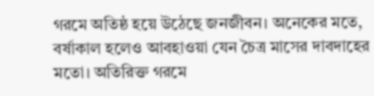গরমে অতিষ্ঠ হয়ে উঠেছে জনজীবন। অনেকের মতে, বর্ষাকাল হলেও আবহাওয়া যেন চৈত্র মাসের দাবদাহের মতো। অতিরিক্ত গরমে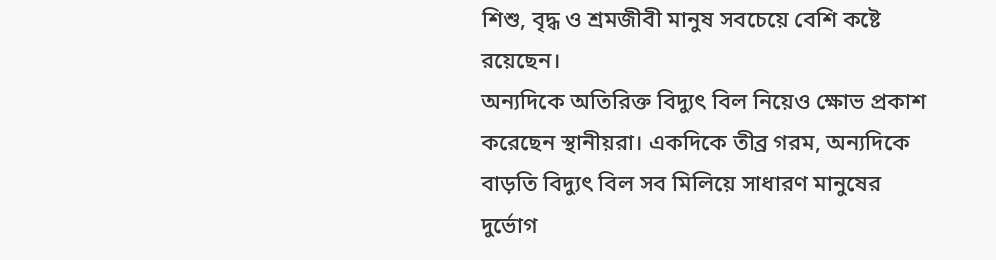শিশু, বৃদ্ধ ও শ্রমজীবী মানুষ সবচেয়ে বেশি কষ্টে রয়েছেন।
অন্যদিকে অতিরিক্ত বিদ্যুৎ বিল নিয়েও ক্ষোভ প্রকাশ করেছেন স্থানীয়রা। একদিকে তীব্র গরম, অন্যদিকে বাড়তি বিদ্যুৎ বিল সব মিলিয়ে সাধারণ মানুষের দুর্ভোগ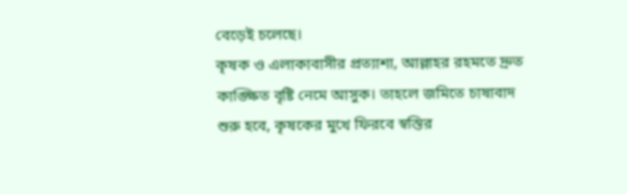বেড়েই চলেছে।
কৃষক ও এলাকাবাসীর প্রত্যাশা, আল্লাহর রহমতে দ্রুত কাঙ্ক্ষিত বৃষ্টি নেমে আসুক। তাহলে জমিতে চাষাবাদ শুরু হবে, কৃষকের মুখে ফিরবে স্বস্তির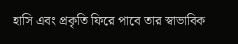হাসি এবং প্রকৃতি ফিরে পাবে তার স্বাভাবিক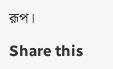রূপ।

Share this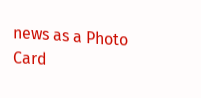news as a Photo Card